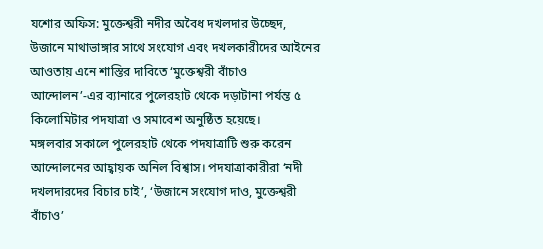যশোর অফিস: মুক্তেশ্বরী নদীর অবৈধ দখলদার উচ্ছেদ, উজানে মাথাভাঙ্গার সাথে সংযোগ এবং দখলকারীদের আইনের আওতায় এনে শাস্তির দাবিতে ‘মুক্তেশ্বরী বাঁচাও আন্দোলন’-এর ব্যানারে পুলেরহাট থেকে দড়াটানা পর্যন্ত ৫ কিলোমিটার পদযাত্রা ও সমাবেশ অনুষ্ঠিত হয়েছে।
মঙ্গলবার সকালে পুলেরহাট থেকে পদযাত্রাটি শুরু করেন আন্দোলনের আহ্বায়ক অনিল বিশ্বাস। পদযাত্রাকারীরা ‘নদী দখলদারদের বিচার চাই’, ‘উজানে সংযোগ দাও, মুক্তেশ্বরী বাঁচাও’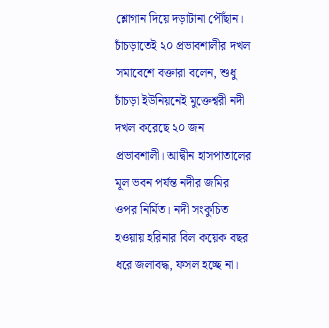শ্লোগান দিয়ে দড়াটানা পৌঁছান।
চাঁচড়াতেই ২০ প্রভাবশালীর দখল
সমাবেশে বক্তারা বলেন, শুধু চাঁচড়া ইউনিয়নেই মুক্তেশ্বরী নদী দখল করেছে ২০ জন প্রভাবশালী। আদ্বীন হাসপাতালের মূল ভবন পর্যন্ত নদীর জমির ওপর নির্মিত। নদী সংকুচিত হওয়ায় হরিনার বিল কয়েক বছর ধরে জলাবদ্ধ, ফসল হচ্ছে না।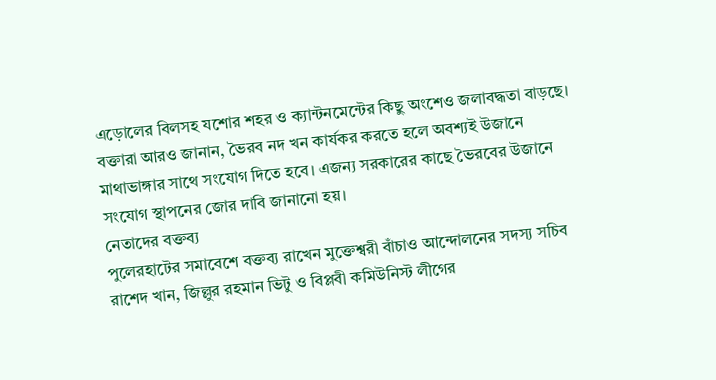এড়োলের বিলসহ যশোর শহর ও ক্যান্টনমেন্টের কিছু অংশেও জলাবদ্ধতা বাড়ছে।
বক্তারা আরও জানান, ভৈরব নদ খন কার্যকর করতে হলে অবশ্যই উজানে মাথাভাঙ্গার সাথে সংযোগ দিতে হবে। এজন্য সরকারের কাছে ভৈরবের উজানে সংযোগ স্থাপনের জোর দাবি জানানো হয়।
নেতাদের বক্তব্য
পুলেরহাটের সমাবেশে বক্তব্য রাখেন মুক্তেশ্বরী বাঁচাও আন্দোলনের সদস্য সচিব রাশেদ খান, জিল্লুর রহমান ভিটু ও বিপ্লবী কমিউনিস্ট লীগের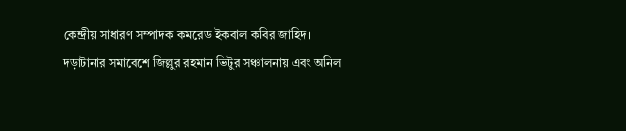কেন্দ্রীয় সাধারণ সম্পাদক কমরেড ইকবাল কবির জাহিদ।
দড়াটানার সমাবেশে জিল্লুর রহমান ভিটুর সঞ্চালনায় এবং অনিল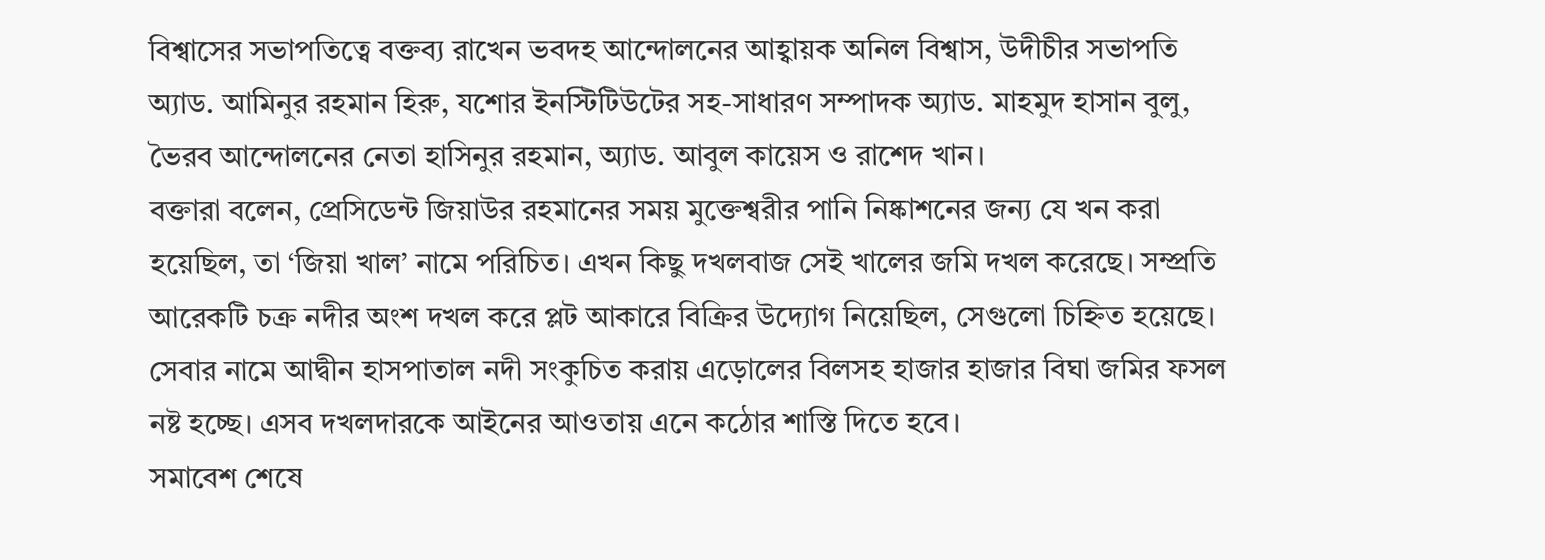বিশ্বাসের সভাপতিত্বে বক্তব্য রাখেন ভবদহ আন্দোলনের আহ্বায়ক অনিল বিশ্বাস, উদীচীর সভাপতি অ্যাড. আমিনুর রহমান হিরু, যশোর ইনস্টিটিউটের সহ-সাধারণ সম্পাদক অ্যাড. মাহমুদ হাসান বুলু, ভৈরব আন্দোলনের নেতা হাসিনুর রহমান, অ্যাড. আবুল কায়েস ও রাশেদ খান।
বক্তারা বলেন, প্রেসিডেন্ট জিয়াউর রহমানের সময় মুক্তেশ্বরীর পানি নিষ্কাশনের জন্য যে খন করা হয়েছিল, তা ‘জিয়া খাল’ নামে পরিচিত। এখন কিছু দখলবাজ সেই খালের জমি দখল করেছে। সম্প্রতি আরেকটি চক্র নদীর অংশ দখল করে প্লট আকারে বিক্রির উদ্যোগ নিয়েছিল, সেগুলো চিহ্নিত হয়েছে। সেবার নামে আদ্বীন হাসপাতাল নদী সংকুচিত করায় এড়োলের বিলসহ হাজার হাজার বিঘা জমির ফসল নষ্ট হচ্ছে। এসব দখলদারকে আইনের আওতায় এনে কঠোর শাস্তি দিতে হবে।
সমাবেশ শেষে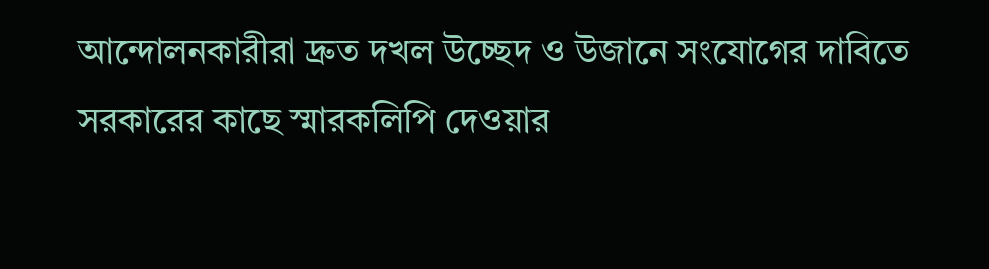আন্দোলনকারীরা দ্রুত দখল উচ্ছেদ ও উজানে সংযোগের দাবিতে সরকারের কাছে স্মারকলিপি দেওয়ার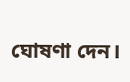ঘোষণা দেন।